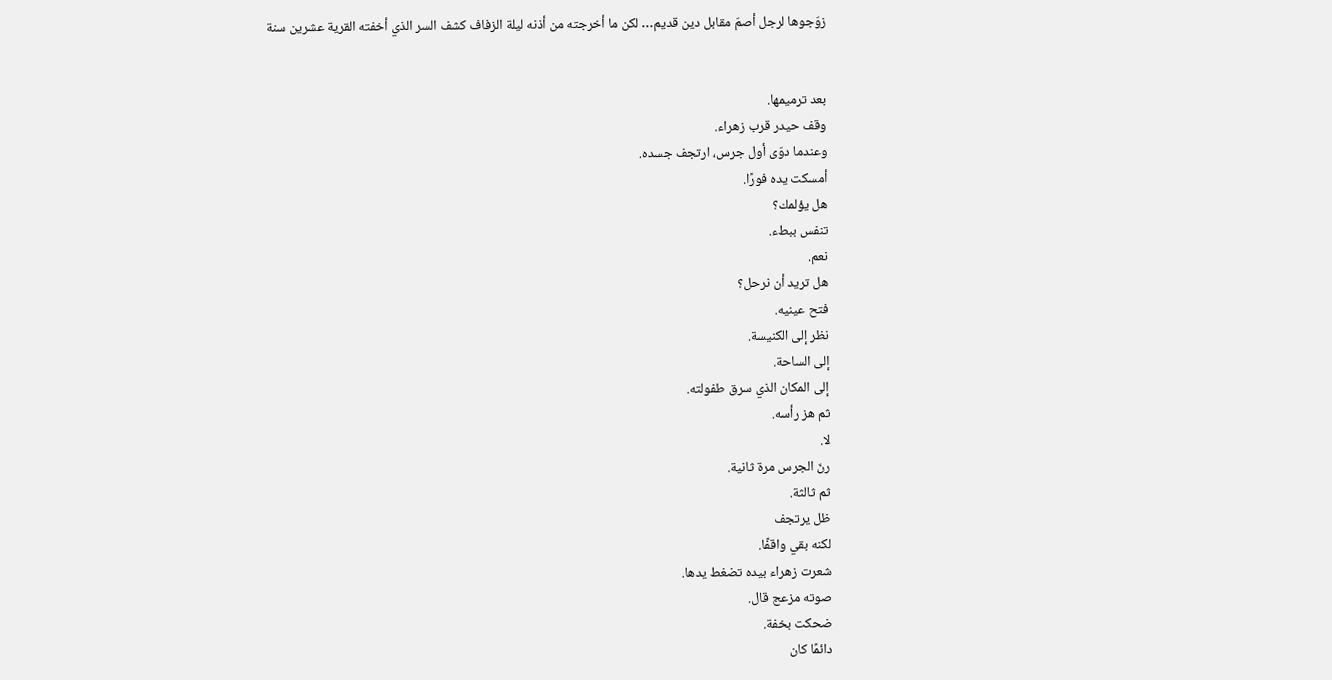زوّجوها لرجل أصمّ مقابل دين قديم… لكن ما أخرجته من أذنه ليلة الزفاف كشف السر الذي أخفته القرية عشرين سنة


بعد ترميمها.
وقف حيدر قرب زهراء.
وعندما دوّى أول جرس، ارتجف جسده.
أمسكت يده فورًا.
هل يؤلمك؟
تنفس ببطء.
نعم.
هل تريد أن نرحل؟
فتح عينيه.
نظر إلى الكنيسة.
إلى الساحة.
إلى المكان الذي سرق طفولته.
ثم هز رأسه.
لا.
رنّ الجرس مرة ثانية.
ثم ثالثة.
ظل يرتجف
لكنه بقي واقفًا.
شعرت زهراء بيده تضغط يدها.
صوته مزعج قال.
ضحكت بخفة.
دائمًا كان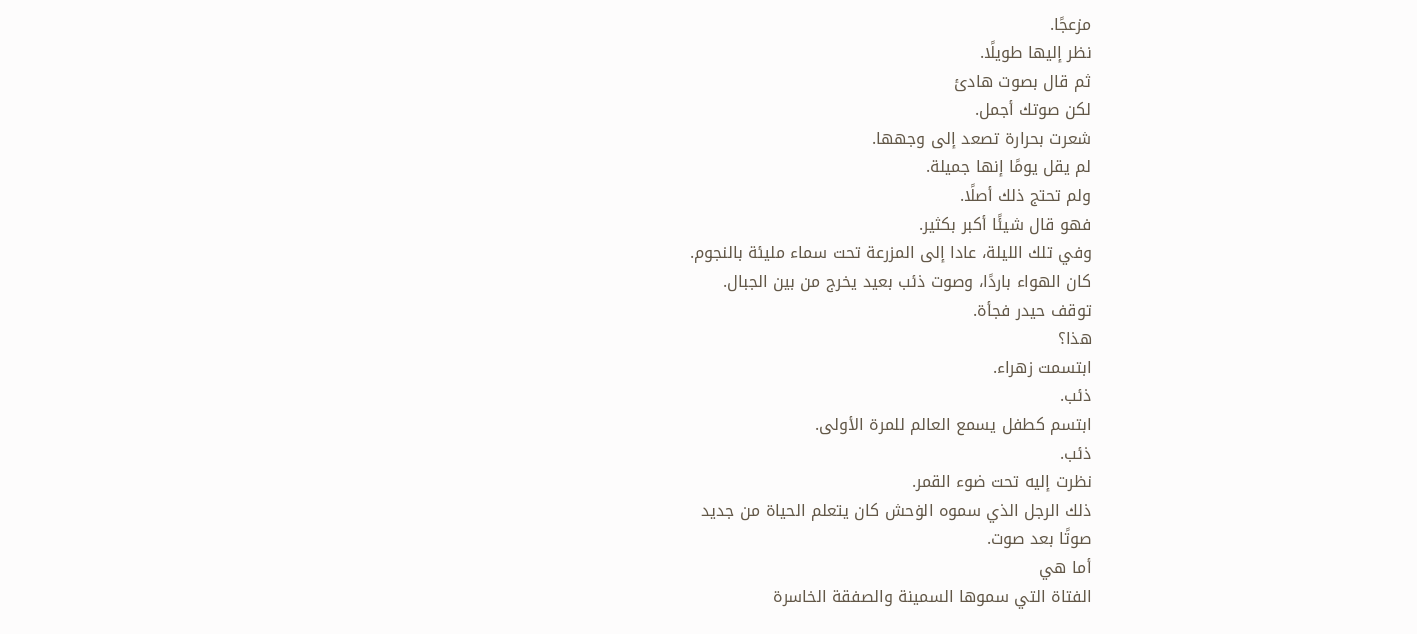مزعجًا.
نظر إليها طويلًا.
ثم قال بصوت هادئ
لكن صوتك أجمل.
شعرت بحرارة تصعد إلى وجهها.
لم يقل يومًا إنها جميلة.
ولم تحتج ذلك أصلًا.
فهو قال شيئًا أكبر بكثير.
وفي تلك الليلة، عادا إلى المزرعة تحت سماء مليئة بالنجوم.
كان الهواء باردًا، وصوت ذئب بعيد يخرج من بين الجبال.
توقف حيدر فجأة.
هذا؟
ابتسمت زهراء.
ذئب.
ابتسم كطفل يسمع العالم للمرة الأولى.
ذئب.
نظرت إليه تحت ضوء القمر.
ذلك الرجل الذي سموه الۏحش كان يتعلم الحياة من جديد
صوتًا بعد صوت.
أما هي
الفتاة التي سموها السمينة والصفقة الخاسرة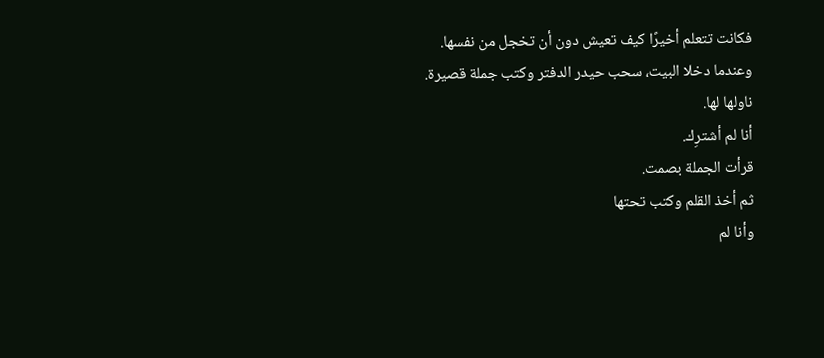فكانت تتعلم أخيرًا كيف تعيش دون أن تخجل من نفسها.
وعندما دخلا البيت، سحب حيدر الدفتر وكتب جملة قصيرة.
ناولها لها.
أنا لم أشترِك.
قرأت الجملة بصمت.
ثم أخذ القلم وكتب تحتها
وأنا لم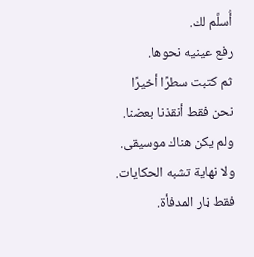أُسلَّم لك.
رفع عينيه نحوها.
ثم كتبت سطرًا أخيرًا
نحن فقط أنقذنا بعضنا.
ولم يكن هناك موسيقى.
ولا نهاية تشبه الحكايات.
فقط ڼار المدفأة.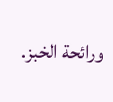ورائحة الخبز.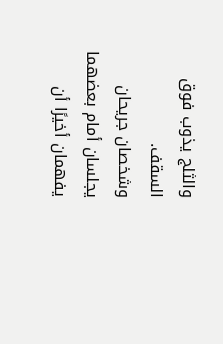والثلج يذوب فوق السقف.
وشخصان جريحان يجلسان أمام بعضهما
يفهمان أخيرًا أن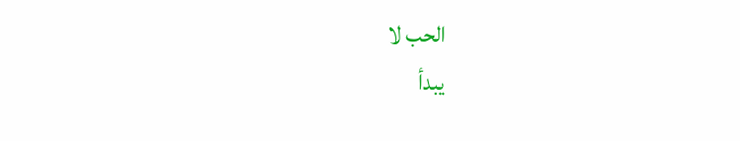الحب لا
يبدأ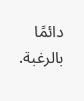دائمًا بالرغبة.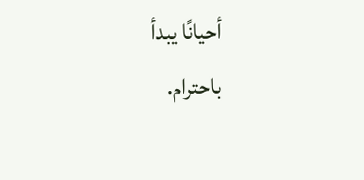أحيانًا يبدأ
باحترام.